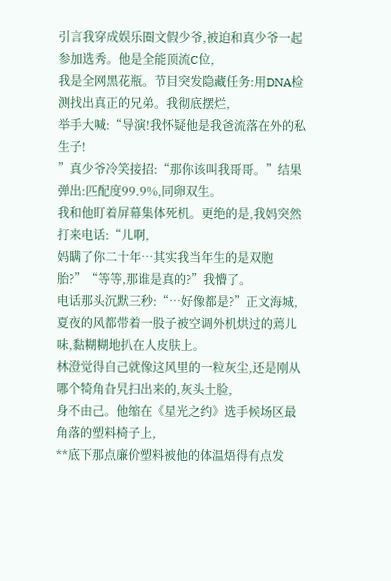引言我穿成娱乐圈文假少爷,被迫和真少爷一起参加选秀。他是全能顶流C位,
我是全网黑花瓶。节目突发隐藏任务:用DNA检测找出真正的兄弟。我彻底摆烂,
举手大喊:“导演!我怀疑他是我爸流落在外的私生子!
”真少爷冷笑接招:“那你该叫我哥哥。”结果弹出:匹配度99.9%,同卵双生。
我和他盯着屏幕集体死机。更绝的是,我妈突然打来电话:“儿啊,
妈瞒了你二十年…其实我当年生的是双胞胎?”“等等,那谁是真的?”我懵了。
电话那头沉默三秒:“…好像都是?”正文海城,
夏夜的风都带着一股子被空调外机烘过的蔫儿味,黏糊糊地扒在人皮肤上。
林澄觉得自己就像这风里的一粒灰尘,还是刚从哪个犄角旮旯扫出来的,灰头土脸,
身不由己。他缩在《星光之约》选手候场区最角落的塑料椅子上,
**底下那点廉价塑料被他的体温焐得有点发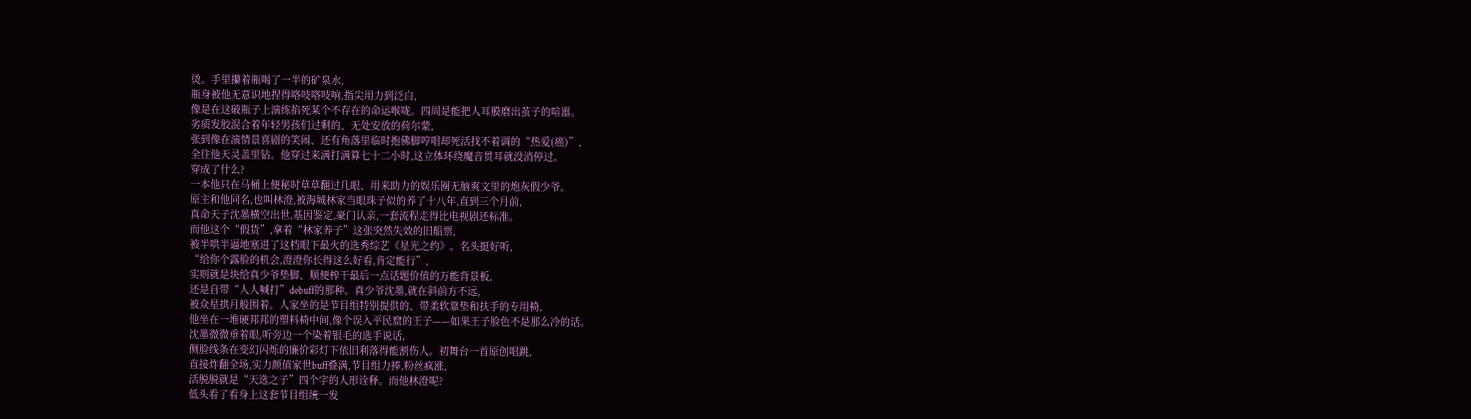烫。手里攥着瓶喝了一半的矿泉水,
瓶身被他无意识地捏得咯吱咯吱响,指尖用力到泛白,
像是在这破瓶子上演练掐死某个不存在的命运喉咙。四周是能把人耳膜磨出茧子的喧嚣。
劣质发胶混合着年轻男孩们过剩的、无处安放的荷尔蒙,
张到像在演情景喜剧的笑闹、还有角落里临时抱佛脚哼唱却死活找不着调的“热爱(癌)”,
全往他天灵盖里钻。他穿过来满打满算七十二小时,这立体环绕魔音贯耳就没消停过。
穿成了什么?
一本他只在马桶上便秘时草草翻过几眼、用来助力的娱乐圈无脑爽文里的炮灰假少爷。
原主和他同名,也叫林澄,被海城林家当眼珠子似的养了十八年,直到三个月前,
真命天子沈墨横空出世,基因鉴定,豪门认亲,一套流程走得比电视剧还标准。
而他这个“假货”,拿着“林家养子”这张突然失效的旧船票,
被半哄半逼地塞进了这档眼下最火的选秀综艺《星光之约》。名头挺好听,
“给你个露脸的机会,澄澄你长得这么好看,肯定能行”,
实则就是块给真少爷垫脚、顺便榨干最后一点话题价值的万能背景板,
还是自带“人人喊打”debuff的那种。真少爷沈墨,就在斜前方不远,
被众星拱月般围着。人家坐的是节目组特别提供的、带柔软靠垫和扶手的专用椅,
他坐在一堆硬邦邦的塑料椅中间,像个误入平民窟的王子——如果王子脸色不是那么冷的话。
沈墨微微垂着眼,听旁边一个染着银毛的选手说话,
侧脸线条在变幻闪烁的廉价彩灯下依旧利落得能割伤人。初舞台一首原创唱跳,
直接炸翻全场,实力颜值家世buff叠满,节目组力捧,粉丝疯涨,
活脱脱就是“天选之子”四个字的人形诠释。而他林澄呢?
低头看了看身上这套节目组统一发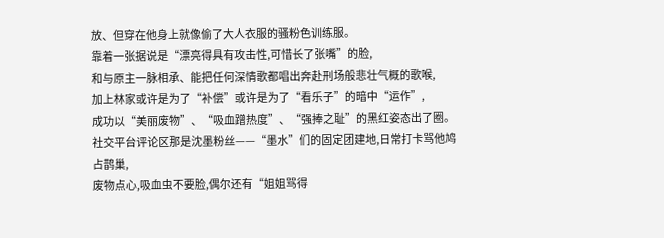放、但穿在他身上就像偷了大人衣服的骚粉色训练服。
靠着一张据说是“漂亮得具有攻击性,可惜长了张嘴”的脸,
和与原主一脉相承、能把任何深情歌都唱出奔赴刑场般悲壮气概的歌喉,
加上林家或许是为了“补偿”或许是为了“看乐子”的暗中“运作”,
成功以“美丽废物”、“吸血蹭热度”、“强捧之耻”的黑红姿态出了圈。
社交平台评论区那是沈墨粉丝——“墨水”们的固定团建地,日常打卡骂他鸠占鹊巢,
废物点心,吸血虫不要脸,偶尔还有“姐姐骂得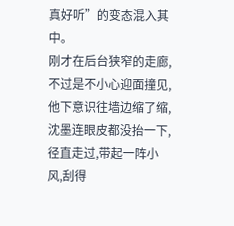真好听”的变态混入其中。
刚才在后台狭窄的走廊,不过是不小心迎面撞见,他下意识往墙边缩了缩,
沈墨连眼皮都没抬一下,径直走过,带起一阵小风,刮得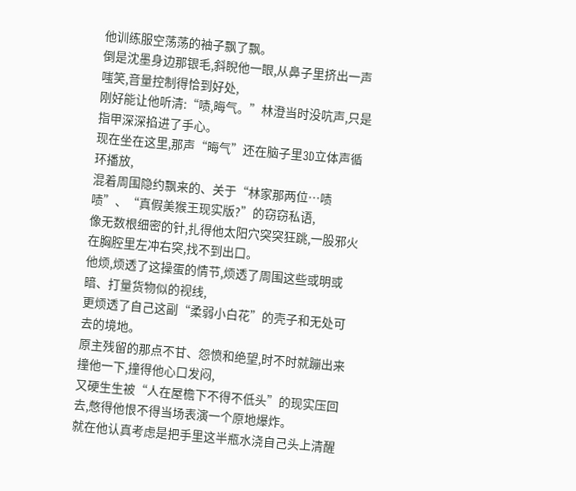他训练服空荡荡的袖子飘了飘。
倒是沈墨身边那银毛,斜睨他一眼,从鼻子里挤出一声嗤笑,音量控制得恰到好处,
刚好能让他听清:“啧,晦气。”林澄当时没吭声,只是指甲深深掐进了手心。
现在坐在这里,那声“晦气”还在脑子里3D立体声循环播放,
混着周围隐约飘来的、关于“林家那两位…啧啧”、“真假美猴王现实版?”的窃窃私语,
像无数根细密的针,扎得他太阳穴突突狂跳,一股邪火在胸腔里左冲右突,找不到出口。
他烦,烦透了这操蛋的情节,烦透了周围这些或明或暗、打量货物似的视线,
更烦透了自己这副“柔弱小白花”的壳子和无处可去的境地。
原主残留的那点不甘、怨愤和绝望,时不时就蹦出来撞他一下,撞得他心口发闷,
又硬生生被“人在屋檐下不得不低头”的现实压回去,憋得他恨不得当场表演一个原地爆炸。
就在他认真考虑是把手里这半瓶水浇自己头上清醒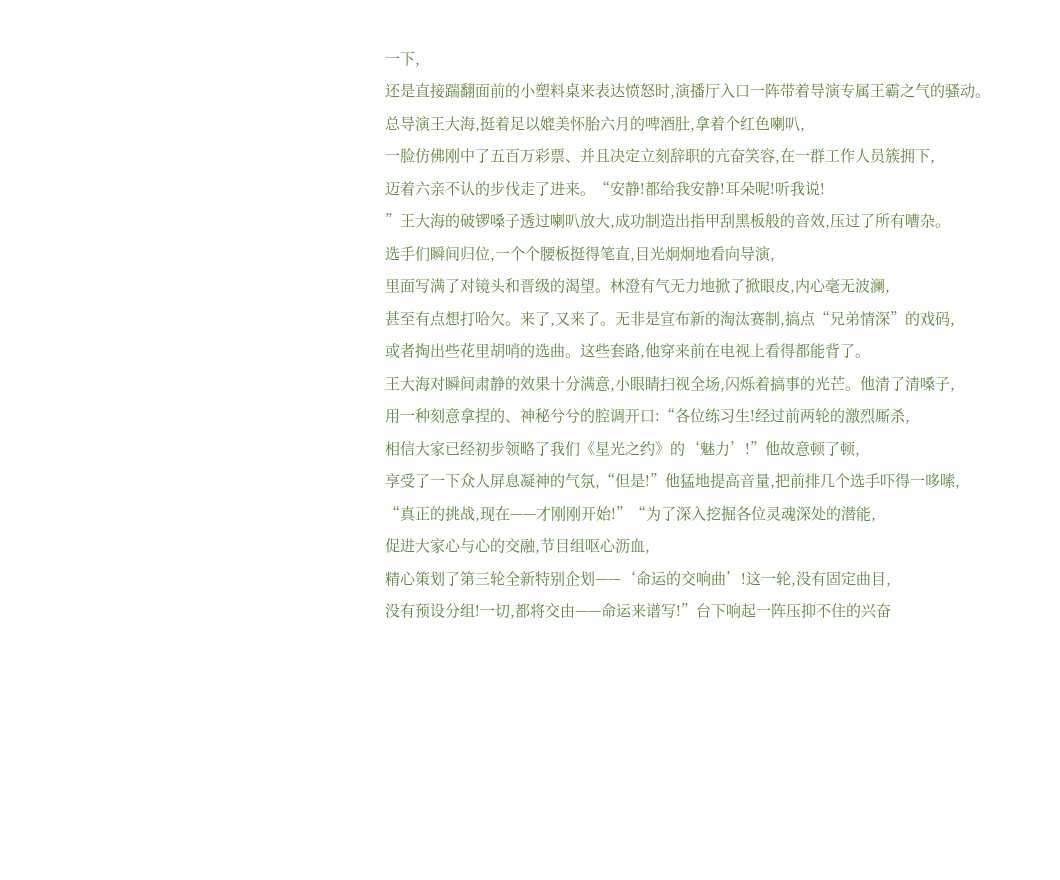一下,
还是直接踹翻面前的小塑料桌来表达愤怒时,演播厅入口一阵带着导演专属王霸之气的骚动。
总导演王大海,挺着足以媲美怀胎六月的啤酒肚,拿着个红色喇叭,
一脸仿佛刚中了五百万彩票、并且决定立刻辞职的亢奋笑容,在一群工作人员簇拥下,
迈着六亲不认的步伐走了进来。“安静!都给我安静!耳朵呢!听我说!
”王大海的破锣嗓子透过喇叭放大,成功制造出指甲刮黑板般的音效,压过了所有嘈杂。
选手们瞬间归位,一个个腰板挺得笔直,目光炯炯地看向导演,
里面写满了对镜头和晋级的渴望。林澄有气无力地掀了掀眼皮,内心毫无波澜,
甚至有点想打哈欠。来了,又来了。无非是宣布新的淘汰赛制,搞点“兄弟情深”的戏码,
或者掏出些花里胡哨的选曲。这些套路,他穿来前在电视上看得都能背了。
王大海对瞬间肃静的效果十分满意,小眼睛扫视全场,闪烁着搞事的光芒。他清了清嗓子,
用一种刻意拿捏的、神秘兮兮的腔调开口:“各位练习生!经过前两轮的激烈厮杀,
相信大家已经初步领略了我们《星光之约》的‘魅力’!”他故意顿了顿,
享受了一下众人屏息凝神的气氛,“但是!”他猛地提高音量,把前排几个选手吓得一哆嗦,
“真正的挑战,现在——才刚刚开始!”“为了深入挖掘各位灵魂深处的潜能,
促进大家心与心的交融,节目组呕心沥血,
精心策划了第三轮全新特别企划——‘命运的交响曲’!这一轮,没有固定曲目,
没有预设分组!一切,都将交由——命运来谱写!”台下响起一阵压抑不住的兴奋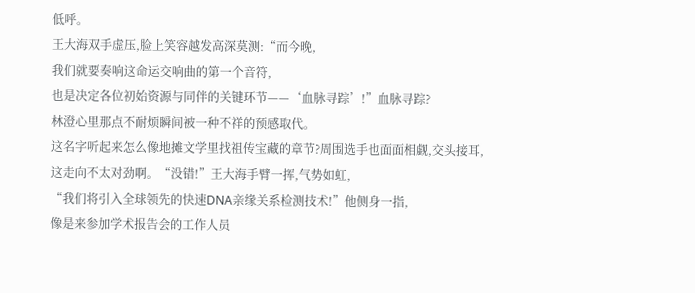低呼。
王大海双手虚压,脸上笑容越发高深莫测:“而今晚,
我们就要奏响这命运交响曲的第一个音符,
也是决定各位初始资源与同伴的关键环节——‘血脉寻踪’!”血脉寻踪?
林澄心里那点不耐烦瞬间被一种不祥的预感取代。
这名字听起来怎么像地摊文学里找祖传宝藏的章节?周围选手也面面相觑,交头接耳,
这走向不太对劲啊。“没错!”王大海手臂一挥,气势如虹,
“我们将引入全球领先的快速DNA亲缘关系检测技术!”他侧身一指,
像是来参加学术报告会的工作人员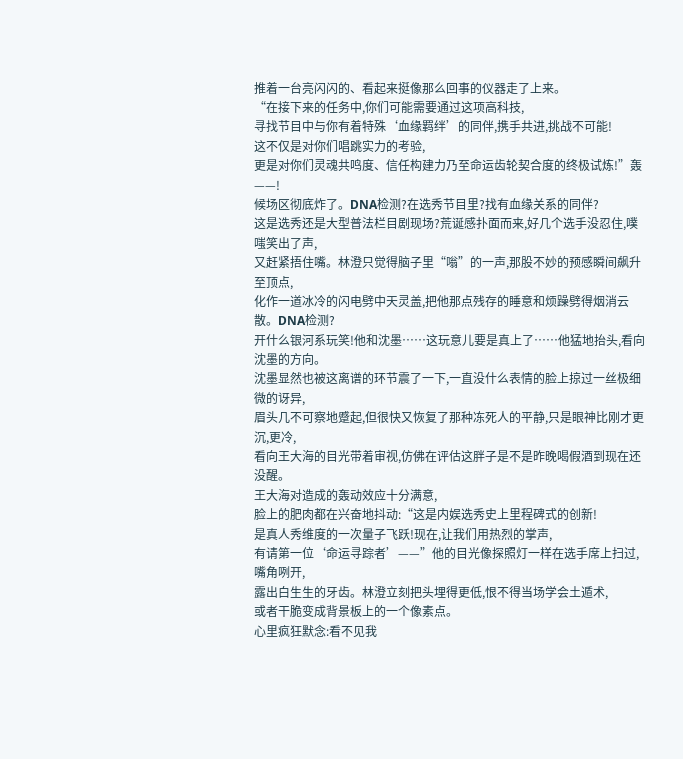推着一台亮闪闪的、看起来挺像那么回事的仪器走了上来。
“在接下来的任务中,你们可能需要通过这项高科技,
寻找节目中与你有着特殊‘血缘羁绊’的同伴,携手共进,挑战不可能!
这不仅是对你们唱跳实力的考验,
更是对你们灵魂共鸣度、信任构建力乃至命运齿轮契合度的终极试炼!”轰——!
候场区彻底炸了。DNA检测?在选秀节目里?找有血缘关系的同伴?
这是选秀还是大型普法栏目剧现场?荒诞感扑面而来,好几个选手没忍住,噗嗤笑出了声,
又赶紧捂住嘴。林澄只觉得脑子里“嗡”的一声,那股不妙的预感瞬间飙升至顶点,
化作一道冰冷的闪电劈中天灵盖,把他那点残存的睡意和烦躁劈得烟消云散。DNA检测?
开什么银河系玩笑!他和沈墨……这玩意儿要是真上了……他猛地抬头,看向沈墨的方向。
沈墨显然也被这离谱的环节震了一下,一直没什么表情的脸上掠过一丝极细微的讶异,
眉头几不可察地蹙起,但很快又恢复了那种冻死人的平静,只是眼神比刚才更沉,更冷,
看向王大海的目光带着审视,仿佛在评估这胖子是不是昨晚喝假酒到现在还没醒。
王大海对造成的轰动效应十分满意,
脸上的肥肉都在兴奋地抖动:“这是内娱选秀史上里程碑式的创新!
是真人秀维度的一次量子飞跃!现在,让我们用热烈的掌声,
有请第一位‘命运寻踪者’——”他的目光像探照灯一样在选手席上扫过,嘴角咧开,
露出白生生的牙齿。林澄立刻把头埋得更低,恨不得当场学会土遁术,
或者干脆变成背景板上的一个像素点。
心里疯狂默念:看不见我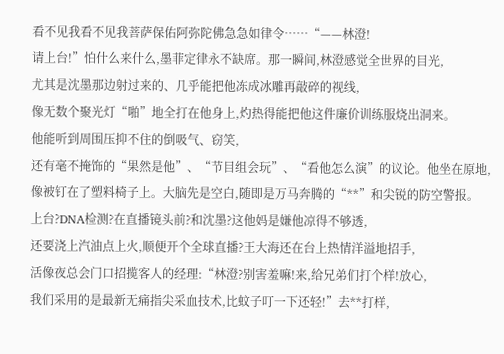看不见我看不见我菩萨保佑阿弥陀佛急急如律令……“——林澄!
请上台!”怕什么来什么,墨菲定律永不缺席。那一瞬间,林澄感觉全世界的目光,
尤其是沈墨那边射过来的、几乎能把他冻成冰雕再敲碎的视线,
像无数个聚光灯“啪”地全打在他身上,灼热得能把他这件廉价训练服烧出洞来。
他能听到周围压抑不住的倒吸气、窃笑,
还有毫不掩饰的“果然是他”、“节目组会玩”、“看他怎么演”的议论。他坐在原地,
像被钉在了塑料椅子上。大脑先是空白,随即是万马奔腾的“**”和尖锐的防空警报。
上台?DNA检测?在直播镜头前?和沈墨?这他妈是嫌他凉得不够透,
还要浇上汽油点上火,顺便开个全球直播?王大海还在台上热情洋溢地招手,
活像夜总会门口招揽客人的经理:“林澄?别害羞嘛!来,给兄弟们打个样!放心,
我们采用的是最新无痛指尖采血技术,比蚊子叮一下还轻!”去**打样,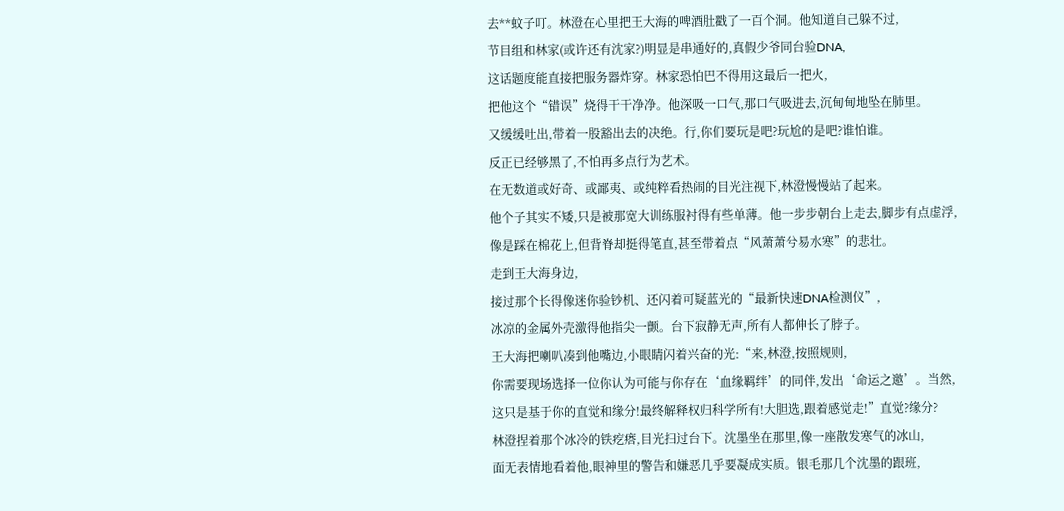去**蚊子叮。林澄在心里把王大海的啤酒肚戳了一百个洞。他知道自己躲不过,
节目组和林家(或许还有沈家?)明显是串通好的,真假少爷同台验DNA,
这话题度能直接把服务器炸穿。林家恐怕巴不得用这最后一把火,
把他这个“错误”烧得干干净净。他深吸一口气,那口气吸进去,沉甸甸地坠在肺里。
又缓缓吐出,带着一股豁出去的决绝。行,你们要玩是吧?玩尬的是吧?谁怕谁。
反正已经够黑了,不怕再多点行为艺术。
在无数道或好奇、或鄙夷、或纯粹看热闹的目光注视下,林澄慢慢站了起来。
他个子其实不矮,只是被那宽大训练服衬得有些单薄。他一步步朝台上走去,脚步有点虚浮,
像是踩在棉花上,但背脊却挺得笔直,甚至带着点“风萧萧兮易水寒”的悲壮。
走到王大海身边,
接过那个长得像迷你验钞机、还闪着可疑蓝光的“最新快速DNA检测仪”,
冰凉的金属外壳激得他指尖一颤。台下寂静无声,所有人都伸长了脖子。
王大海把喇叭凑到他嘴边,小眼睛闪着兴奋的光:“来,林澄,按照规则,
你需要现场选择一位你认为可能与你存在‘血缘羁绊’的同伴,发出‘命运之邀’。当然,
这只是基于你的直觉和缘分!最终解释权归科学所有!大胆选,跟着感觉走!”直觉?缘分?
林澄捏着那个冰冷的铁疙瘩,目光扫过台下。沈墨坐在那里,像一座散发寒气的冰山,
面无表情地看着他,眼神里的警告和嫌恶几乎要凝成实质。银毛那几个沈墨的跟班,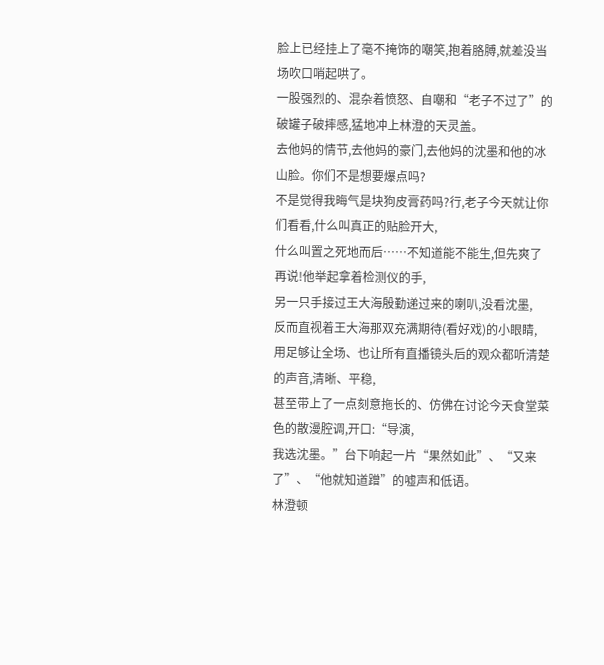脸上已经挂上了毫不掩饰的嘲笑,抱着胳膊,就差没当场吹口哨起哄了。
一股强烈的、混杂着愤怒、自嘲和“老子不过了”的破罐子破摔感,猛地冲上林澄的天灵盖。
去他妈的情节,去他妈的豪门,去他妈的沈墨和他的冰山脸。你们不是想要爆点吗?
不是觉得我晦气是块狗皮膏药吗?行,老子今天就让你们看看,什么叫真正的贴脸开大,
什么叫置之死地而后……不知道能不能生,但先爽了再说!他举起拿着检测仪的手,
另一只手接过王大海殷勤递过来的喇叭,没看沈墨,
反而直视着王大海那双充满期待(看好戏)的小眼睛,
用足够让全场、也让所有直播镜头后的观众都听清楚的声音,清晰、平稳,
甚至带上了一点刻意拖长的、仿佛在讨论今天食堂菜色的散漫腔调,开口:“导演,
我选沈墨。”台下响起一片“果然如此”、“又来了”、“他就知道蹭”的嘘声和低语。
林澄顿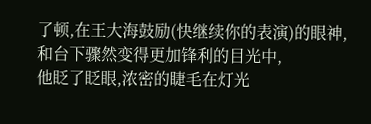了顿,在王大海鼓励(快继续你的表演)的眼神,和台下骤然变得更加锋利的目光中,
他眨了眨眼,浓密的睫毛在灯光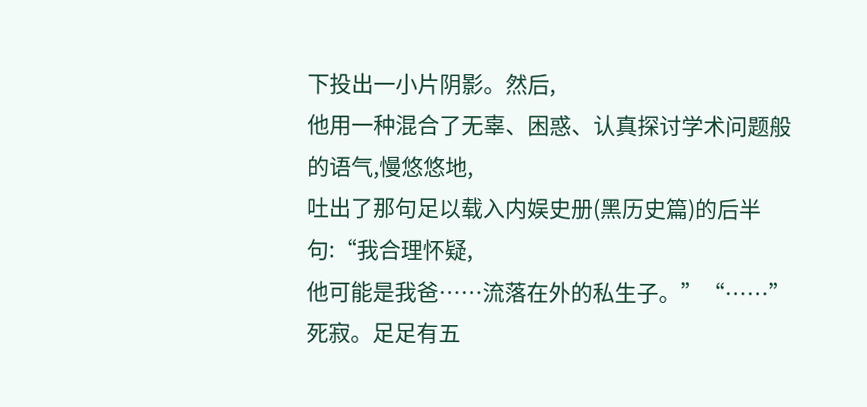下投出一小片阴影。然后,
他用一种混合了无辜、困惑、认真探讨学术问题般的语气,慢悠悠地,
吐出了那句足以载入内娱史册(黑历史篇)的后半句:“我合理怀疑,
他可能是我爸……流落在外的私生子。”“……”死寂。足足有五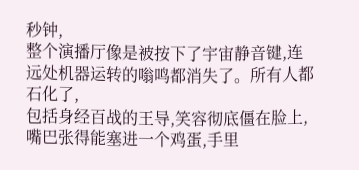秒钟,
整个演播厅像是被按下了宇宙静音键,连远处机器运转的嗡鸣都消失了。所有人都石化了,
包括身经百战的王导,笑容彻底僵在脸上,嘴巴张得能塞进一个鸡蛋,手里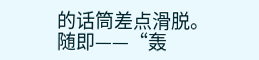的话筒差点滑脱。
随即——“轰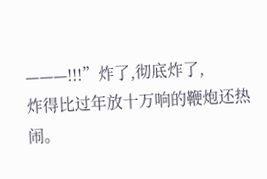———!!!”炸了,彻底炸了,
炸得比过年放十万响的鞭炮还热闹。